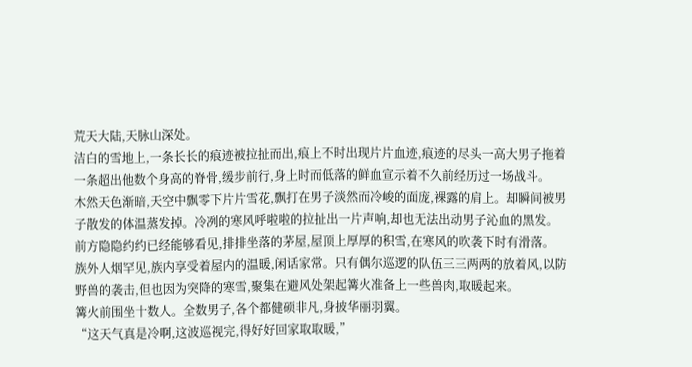荒天大陆,天脉山深处。
洁白的雪地上,一条长长的痕迹被拉扯而出,痕上不时出现片片血迹,痕迹的尽头一高大男子拖着一条超出他数个身高的脊骨,缓步前行,身上时而低落的鲜血宣示着不久前经历过一场战斗。
木然天色渐暗,天空中飘零下片片雪花,飘打在男子淡然而冷峻的面庞,裸露的肩上。却瞬间被男子散发的体温蒸发掉。冷冽的寒风呼啦啦的拉扯出一片声响,却也无法出动男子沁血的黑发。前方隐隐约约已经能够看见,排排坐落的茅屋,屋顶上厚厚的积雪,在寒风的吹袭下时有滑落。
族外人烟罕见,族内享受着屋内的温暖,闲话家常。只有偶尔巡逻的队伍三三两两的放着风,以防野兽的袭击,但也因为突降的寒雪,聚集在避风处架起篝火准备上一些兽肉,取暖起来。
篝火前围坐十数人。全数男子,各个都健硕非凡,身披华丽羽翼。
“这天气真是冷啊,这波巡视完,得好好回家取取暖,”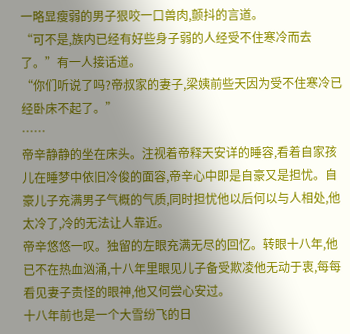一略显瘦弱的男子狠咬一口兽肉,颤抖的言道。
“可不是,族内已经有好些身子弱的人经受不住寒冷而去了。”有一人接话道。
“你们听说了吗?帝叔家的妻子,梁姨前些天因为受不住寒冷已经卧床不起了。”
……
帝辛静静的坐在床头。注视着帝释天安详的睡容,看着自家孩儿在睡梦中依旧冷俊的面容,帝辛心中即是自豪又是担忧。自豪儿子充满男子气概的气质,同时担忧他以后何以与人相处,他太冷了,冷的无法让人靠近。
帝辛悠悠一叹。独留的左眼充满无尽的回忆。转眼十八年,他已不在热血汹涌,十八年里眼见儿子备受欺凌他无动于衷,每每看见妻子责怪的眼神,他又何尝心安过。
十八年前也是一个大雪纷飞的日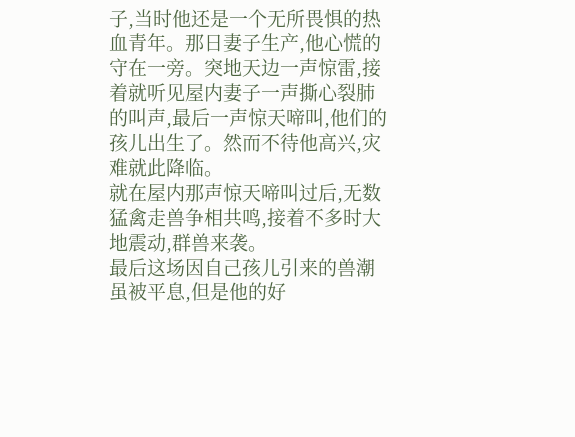子,当时他还是一个无所畏惧的热血青年。那日妻子生产,他心慌的守在一旁。突地天边一声惊雷,接着就听见屋内妻子一声撕心裂肺的叫声,最后一声惊天啼叫,他们的孩儿出生了。然而不待他高兴,灾难就此降临。
就在屋内那声惊天啼叫过后,无数猛禽走兽争相共鸣,接着不多时大地震动,群兽来袭。
最后这场因自己孩儿引来的兽潮虽被平息,但是他的好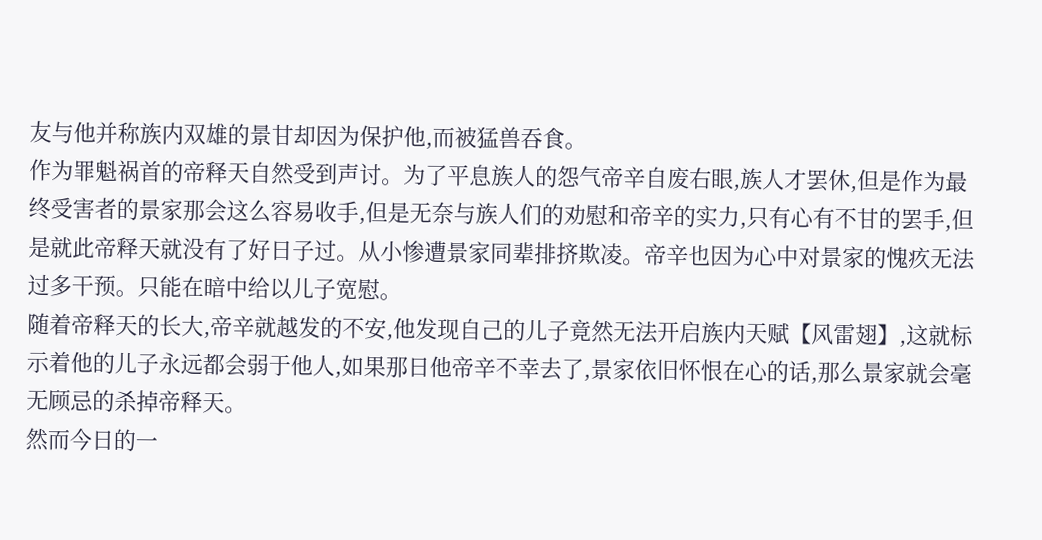友与他并称族内双雄的景甘却因为保护他,而被猛兽吞食。
作为罪魁祸首的帝释天自然受到声讨。为了平息族人的怨气帝辛自废右眼,族人才罢休,但是作为最终受害者的景家那会这么容易收手,但是无奈与族人们的劝慰和帝辛的实力,只有心有不甘的罢手,但是就此帝释天就没有了好日子过。从小惨遭景家同辈排挤欺凌。帝辛也因为心中对景家的愧疚无法过多干预。只能在暗中给以儿子宽慰。
随着帝释天的长大,帝辛就越发的不安,他发现自己的儿子竟然无法开启族内天赋【风雷翅】,这就标示着他的儿子永远都会弱于他人,如果那日他帝辛不幸去了,景家依旧怀恨在心的话,那么景家就会毫无顾忌的杀掉帝释天。
然而今日的一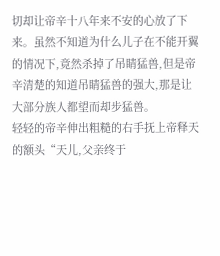切却让帝辛十八年来不安的心放了下来。虽然不知道为什么儿子在不能开翼的情况下,竟然杀掉了吊睛猛兽,但是帝辛清楚的知道吊睛猛兽的强大,那是让大部分族人都望而却步猛兽。
轻轻的帝辛伸出粗糙的右手抚上帝释天的额头“天儿,父亲终于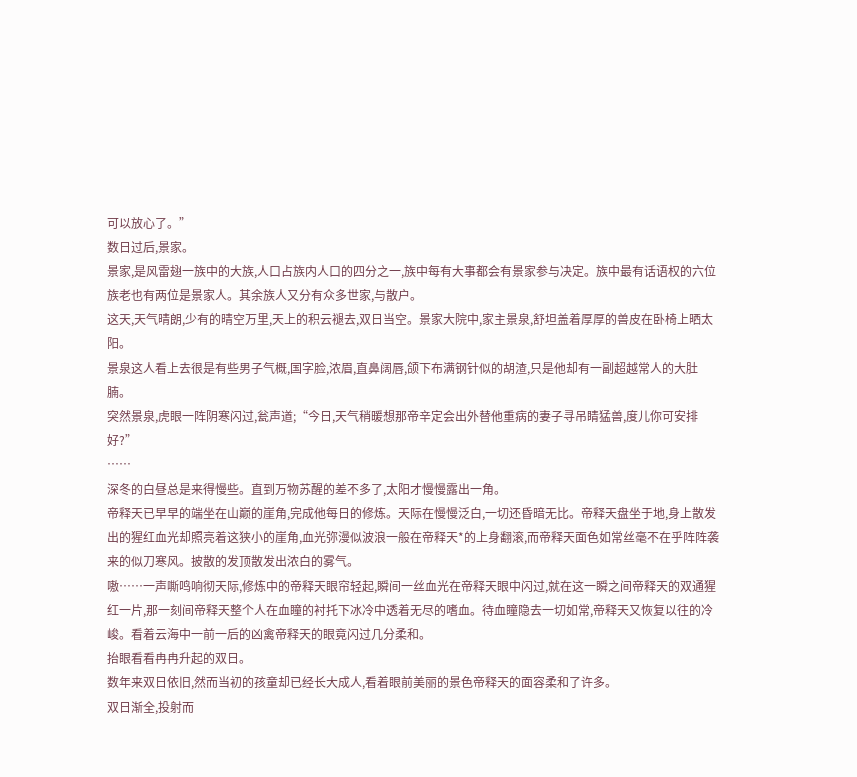可以放心了。”
数日过后,景家。
景家,是风雷翅一族中的大族,人口占族内人口的四分之一,族中每有大事都会有景家参与决定。族中最有话语权的六位族老也有两位是景家人。其余族人又分有众多世家,与散户。
这天,天气晴朗,少有的晴空万里,天上的积云褪去,双日当空。景家大院中,家主景泉,舒坦盖着厚厚的兽皮在卧椅上晒太阳。
景泉这人看上去很是有些男子气概,国字脸,浓眉,直鼻阔唇,颌下布满钢针似的胡渣,只是他却有一副超越常人的大肚
腩。
突然景泉,虎眼一阵阴寒闪过,瓮声道;“今日,天气稍暖想那帝辛定会出外替他重病的妻子寻吊睛猛兽,度儿你可安排好?”
……
深冬的白昼总是来得慢些。直到万物苏醒的差不多了,太阳才慢慢露出一角。
帝释天已早早的端坐在山巅的崖角,完成他每日的修炼。天际在慢慢泛白,一切还昏暗无比。帝释天盘坐于地,身上散发出的猩红血光却照亮着这狭小的崖角,血光弥漫似波浪一般在帝释天*的上身翻滚,而帝释天面色如常丝毫不在乎阵阵袭来的似刀寒风。披散的发顶散发出浓白的雾气。
嗷……一声嘶鸣响彻天际,修炼中的帝释天眼帘轻起,瞬间一丝血光在帝释天眼中闪过,就在这一瞬之间帝释天的双通猩红一片,那一刻间帝释天整个人在血瞳的衬托下冰冷中透着无尽的嗜血。待血瞳隐去一切如常,帝释天又恢复以往的冷峻。看着云海中一前一后的凶禽帝释天的眼竟闪过几分柔和。
抬眼看看冉冉升起的双日。
数年来双日依旧,然而当初的孩童却已经长大成人,看着眼前美丽的景色帝释天的面容柔和了许多。
双日渐全,投射而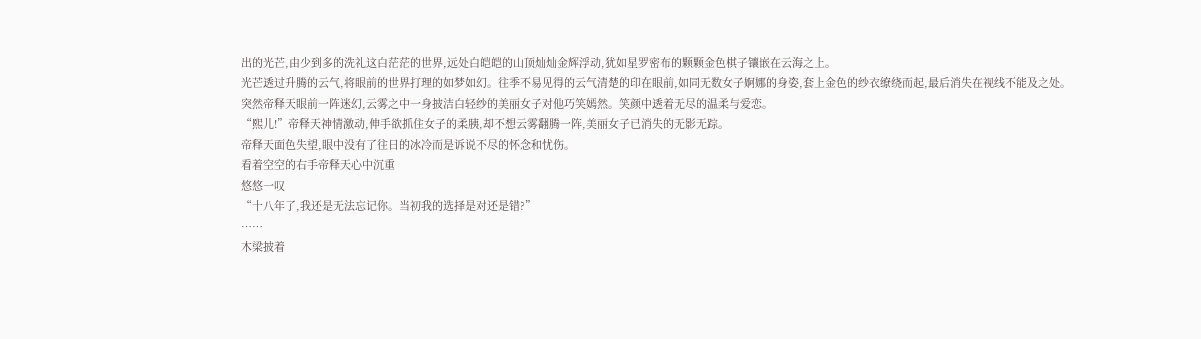出的光芒,由少到多的洗礼这白茫茫的世界,远处白皑皑的山顶灿灿金辉浮动,犹如星罗密布的颗颗金色棋子镶嵌在云海之上。
光芒透过升腾的云气,将眼前的世界打理的如梦如幻。往季不易见得的云气清楚的印在眼前,如同无数女子婀娜的身姿,套上金色的纱衣缭绕而起,最后消失在视线不能及之处。
突然帝释天眼前一阵迷幻,云雾之中一身披洁白轻纱的美丽女子对他巧笑嫣然。笑颜中透着无尽的温柔与爱恋。
“熙儿!”帝释天神情激动,伸手欲抓住女子的柔胰,却不想云雾翻腾一阵,美丽女子已消失的无影无踪。
帝释天面色失望,眼中没有了往日的冰冷而是诉说不尽的怀念和忧伤。
看着空空的右手帝释天心中沉重
悠悠一叹
“十八年了,我还是无法忘记你。当初我的选择是对还是错?”
……
木梁披着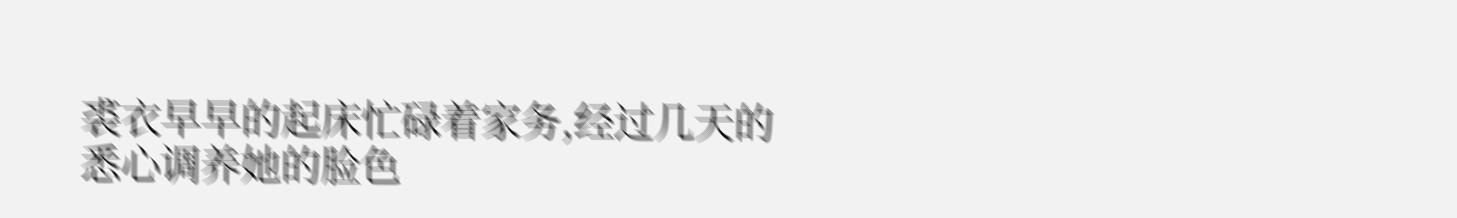裘衣早早的起床忙碌着家务,经过几天的悉心调养她的脸色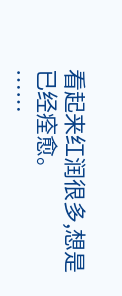看起来红润很多,想是已经痊愈。
……